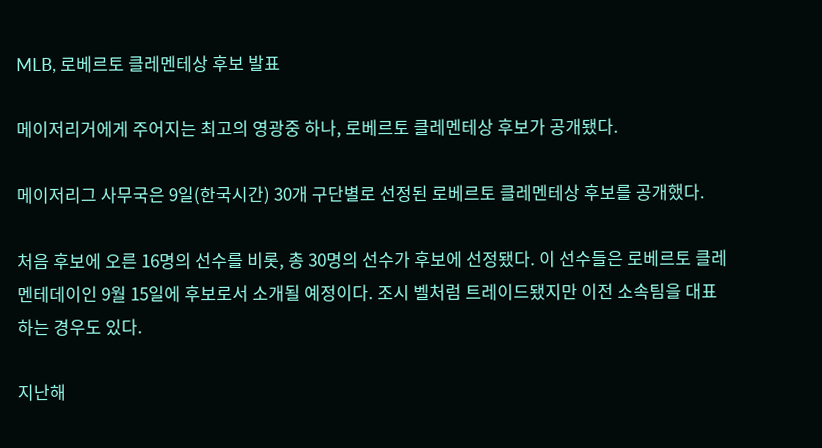MLB, 로베르토 클레멘테상 후보 발표

메이저리거에게 주어지는 최고의 영광중 하나, 로베르토 클레멘테상 후보가 공개됐다.

메이저리그 사무국은 9일(한국시간) 30개 구단별로 선정된 로베르토 클레멘테상 후보를 공개했다.

처음 후보에 오른 16명의 선수를 비롯, 총 30명의 선수가 후보에 선정됐다. 이 선수들은 로베르토 클레멘테데이인 9월 15일에 후보로서 소개될 예정이다. 조시 벨처럼 트레이드됐지만 이전 소속팀을 대표하는 경우도 있다.

지난해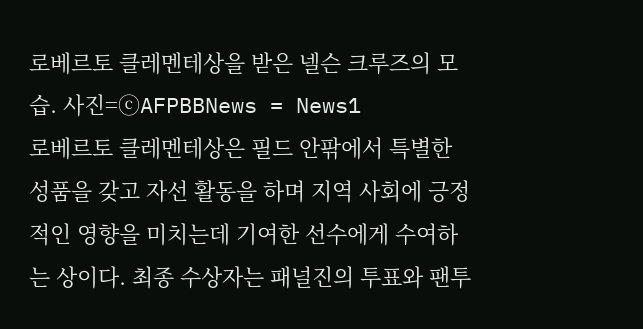로베르토 클레멘테상을 받은 넬슨 크루즈의 모습. 사진=ⓒAFPBBNews = News1
로베르토 클레멘테상은 필드 안팎에서 특별한 성품을 갖고 자선 활동을 하며 지역 사회에 긍정적인 영향을 미치는데 기여한 선수에게 수여하는 상이다. 최종 수상자는 패널진의 투표와 팬투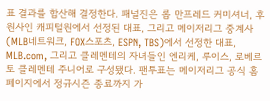표 결과를 합산해 결정한다. 패널진은 롭 만프레드 커미셔너, 후원사인 캐피털원에서 선정된 대표, 그리고 메이저리그 중계사(MLB네트워크, FOX스포츠, ESPN, TBS)에서 선정한 대표, MLB.com, 그리고 클레멘테의 자녀들인 엔리케, 루이스, 로베르토 클레멘테 주니어로 구성됐다. 팬투표는 메이저리그 공식 홈페이지에서 정규시즌 종료까지 가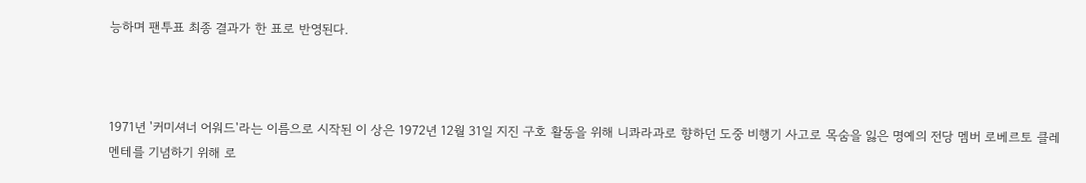능하며 팬투표 최종 결과가 한 표로 반영된다.



1971년 '커미셔너 어워드'라는 이름으로 시작된 이 상은 1972년 12월 31일 지진 구호 활동을 위해 니콰라과로 향하던 도중 비행기 사고로 목숨을 잃은 명예의 전당 멤버 로베르토 클레멘테를 기념하기 위해 로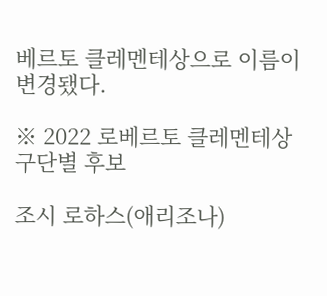베르토 클레멘테상으로 이름이 변경됐다.

※ 2022 로베르토 클레멘테상 구단별 후보

조시 로하스(애리조나)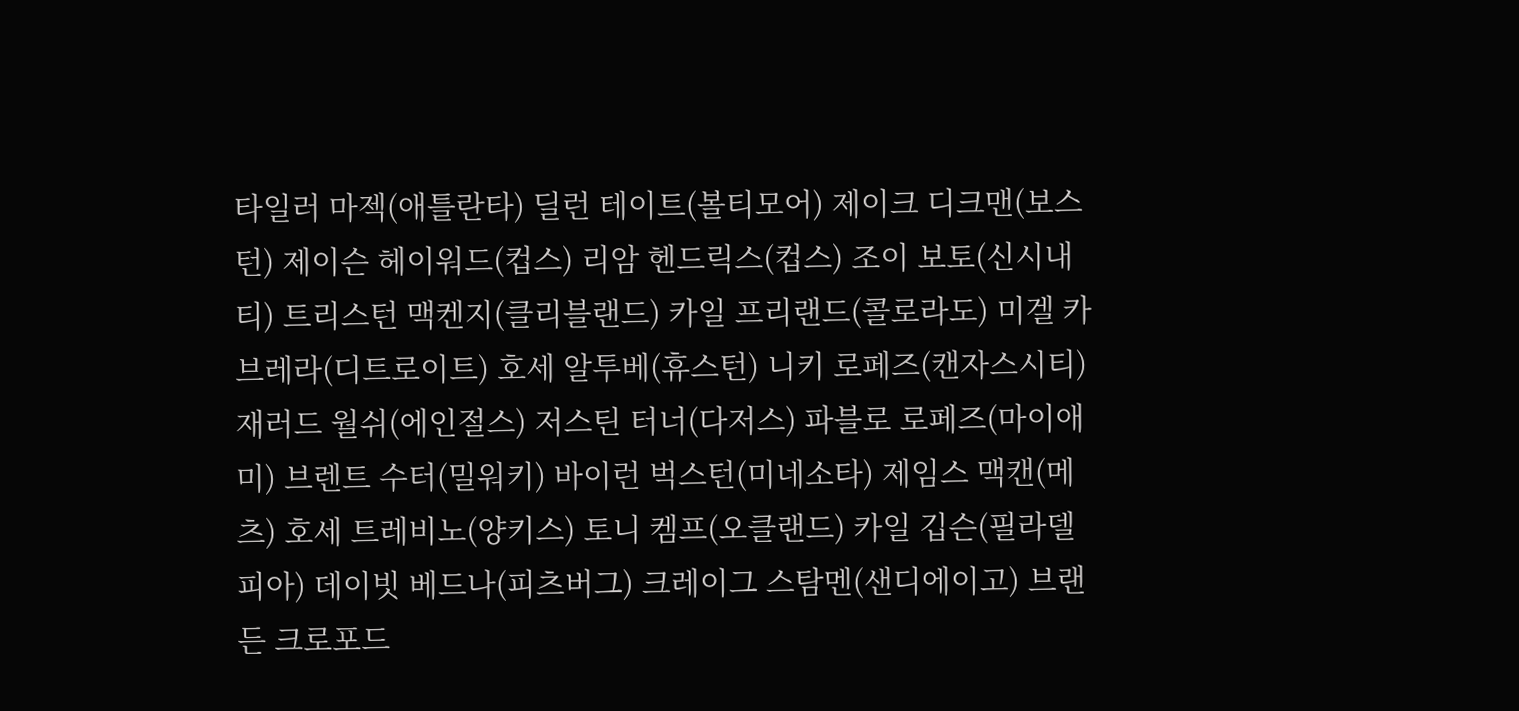타일러 마젝(애틀란타) 딜런 테이트(볼티모어) 제이크 디크맨(보스턴) 제이슨 헤이워드(컵스) 리암 헨드릭스(컵스) 조이 보토(신시내티) 트리스턴 맥켄지(클리블랜드) 카일 프리랜드(콜로라도) 미겔 카브레라(디트로이트) 호세 알투베(휴스턴) 니키 로페즈(캔자스시티) 재러드 월쉬(에인절스) 저스틴 터너(다저스) 파블로 로페즈(마이애미) 브렌트 수터(밀워키) 바이런 벅스턴(미네소타) 제임스 맥캔(메츠) 호세 트레비노(양키스) 토니 켐프(오클랜드) 카일 깁슨(필라델피아) 데이빗 베드나(피츠버그) 크레이그 스탐멘(샌디에이고) 브랜든 크로포드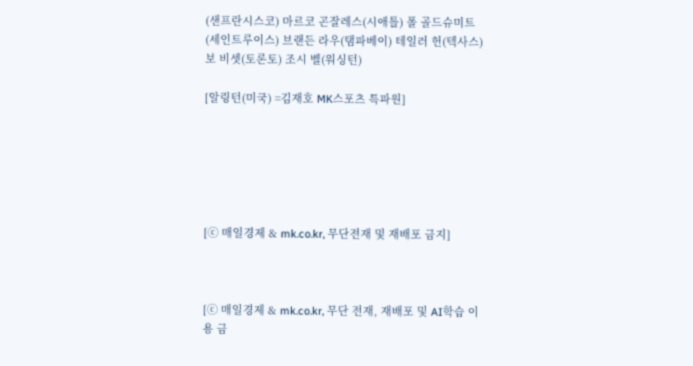(샌프란시스코) 마르코 곤잘레스(시애틀) 폴 골드슈미트(세인트루이스) 브랜든 라우(탬파베이) 테일러 헌(텍사스) 보 비셋(토론토) 조시 벨(워싱턴)

[알링턴(미국) =김재호 MK스포츠 특파원]






[ⓒ 매일경제 & mk.co.kr, 무단전재 및 재배포 금지]



[ⓒ 매일경제 & mk.co.kr, 무단 전재, 재배포 및 AI학습 이용 금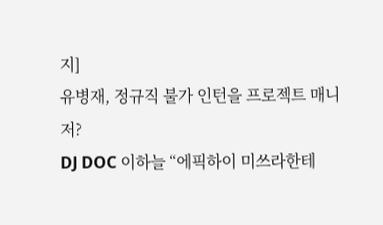지]
유병재, 정규직 불가 인턴을 프로젝트 매니저?
DJ DOC 이하늘 “에픽하이 미쓰라한테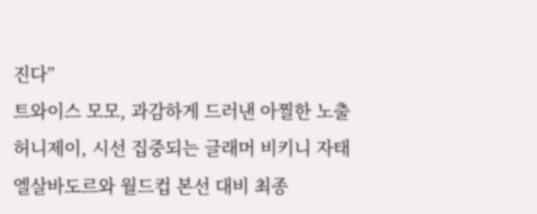진다”
트와이스 모모, 과감하게 드러낸 아찔한 노출
허니제이, 시선 집중되는 글래머 비키니 자태
엘살바도르와 월드컵 본선 대비 최종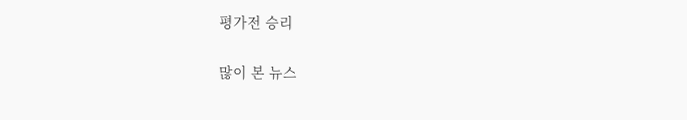평가전 승리

많이 본 뉴스